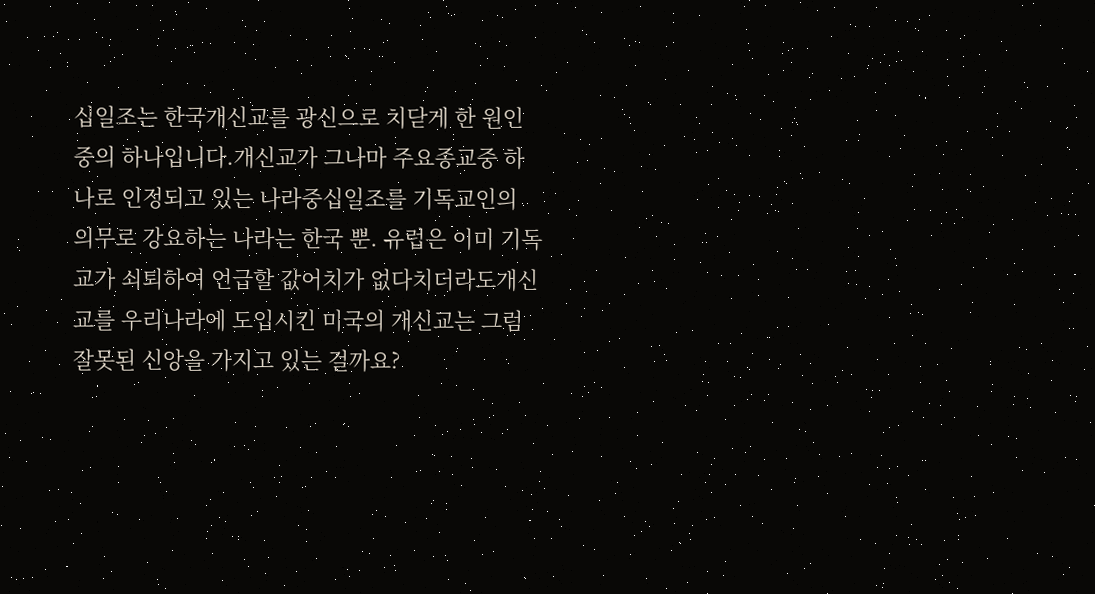십일조는 한국개신교를 광신으로 치닫게 한 원인중의 하나입니다.개신교가 그나마 주요종교중 하나로 인정되고 있는 나라중십일조를 기독교인의 의무로 강요하는 나라는 한국 뿐. 유럽은 이미 기독교가 쇠퇴하여 언급할 값어치가 없다치더라도개신교를 우리나라에 도입시킨 미국의 개신교는 그럼 잘못된 신앙을 가지고 있는 걸까요?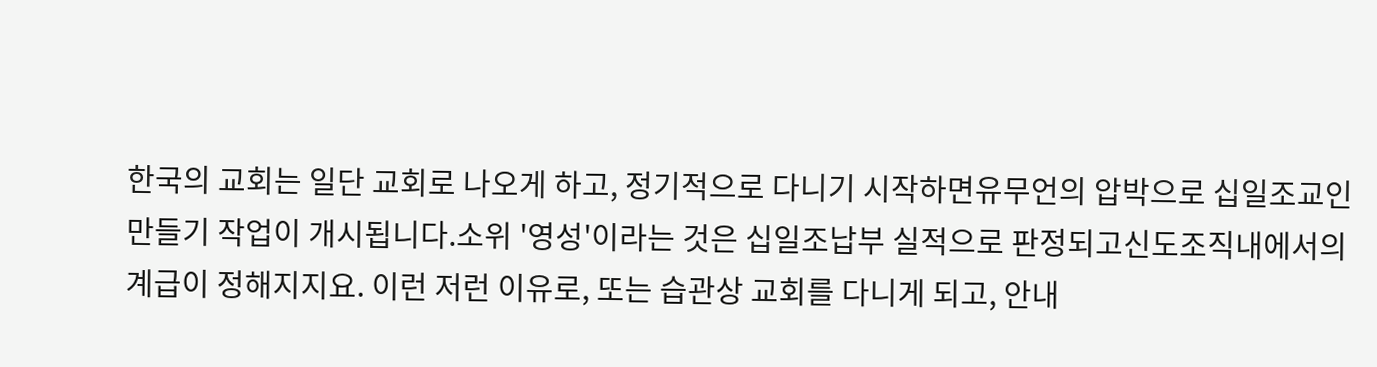한국의 교회는 일단 교회로 나오게 하고, 정기적으로 다니기 시작하면유무언의 압박으로 십일조교인만들기 작업이 개시됩니다.소위 '영성'이라는 것은 십일조납부 실적으로 판정되고신도조직내에서의 계급이 정해지지요. 이런 저런 이유로, 또는 습관상 교회를 다니게 되고, 안내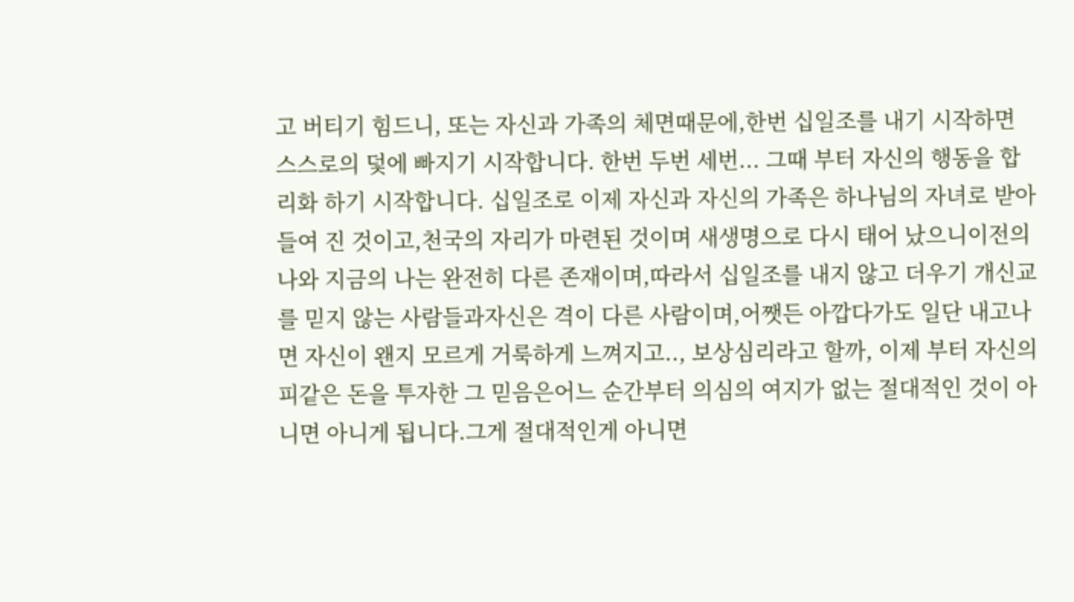고 버티기 힘드니, 또는 자신과 가족의 체면때문에,한번 십일조를 내기 시작하면 스스로의 덫에 빠지기 시작합니다. 한번 두번 세번... 그때 부터 자신의 행동을 합리화 하기 시작합니다. 십일조로 이제 자신과 자신의 가족은 하나님의 자녀로 받아들여 진 것이고,천국의 자리가 마련된 것이며 새생명으로 다시 태어 났으니이전의 나와 지금의 나는 완전히 다른 존재이며,따라서 십일조를 내지 않고 더우기 개신교를 믿지 않는 사람들과자신은 격이 다른 사람이며,어쨋든 아깝다가도 일단 내고나면 자신이 왠지 모르게 거룩하게 느껴지고.., 보상심리라고 할까, 이제 부터 자신의 피같은 돈을 투자한 그 믿음은어느 순간부터 의심의 여지가 없는 절대적인 것이 아니면 아니게 됩니다.그게 절대적인게 아니면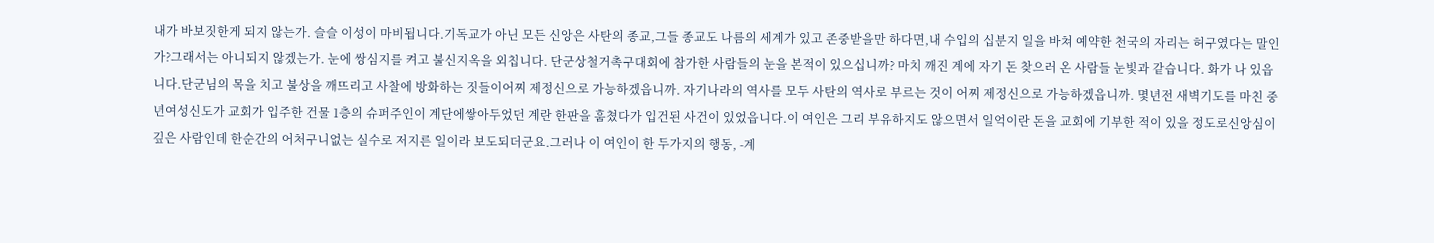내가 바보짓한게 되지 않는가. 슬슬 이성이 마비됩니다.기독교가 아닌 모든 신앙은 사탄의 종교,그들 종교도 나름의 세계가 있고 존중받을만 하다면,내 수입의 십분지 일을 바쳐 예약한 천국의 자리는 허구였다는 말인가?그래서는 아니되지 않겠는가. 눈에 쌍심지를 켜고 불신지옥을 외칩니다. 단군상철거촉구대회에 참가한 사람들의 눈을 본적이 있으십니까? 마치 깨진 계에 자기 돈 찾으러 온 사람들 눈빛과 같습니다. 화가 나 있읍니다.단군님의 목을 치고 불상을 깨뜨리고 사찰에 방화하는 짓들이어찌 제정신으로 가능하겠읍니까. 자기나라의 역사를 모두 사탄의 역사로 부르는 것이 어찌 제정신으로 가능하겠읍니까. 몇년전 새벽기도를 마친 중년여성신도가 교회가 입주한 건물 1층의 슈퍼주인이 계단에쌓아두었던 계란 한판을 훔쳤다가 입건된 사건이 있었읍니다.이 여인은 그리 부유하지도 않으면서 일억이란 돈을 교회에 기부한 적이 있을 정도로신앙심이 깊은 사람인데 한순간의 어처구니없는 실수로 저지른 일이라 보도되더군요.그러나 이 여인이 한 두가지의 행동, -계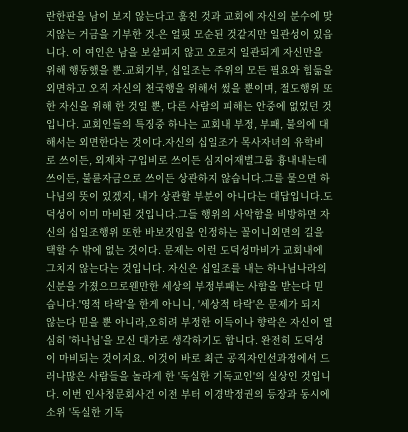란한판을 남이 보지 않는다고 훔친 것과 교회에 자신의 분수에 맞지않는 거금을 기부한 것-은 얼핏 모순된 것같지만 일관성이 있읍니다. 이 여인은 남을 보살피지 않고 오로지 일관되게 자신만을 위해 행동했을 뿐.교회기부, 십일조는 주위의 모든 필요와 힘듦을 외면하고 오직 자신의 천국행을 위해서 썼을 뿐이며, 절도행위 또한 자신을 위해 한 것일 뿐, 다른 사람의 피해는 안중에 없었던 것입니다. 교회인들의 특징중 하나는 교회내 부정, 부패, 불의에 대해서는 외면한다는 것이다.자신의 십일조가 목사자녀의 유학비로 쓰이든, 외제차 구입비로 쓰이든 심지어재벌그룹 흉내내는데 쓰이든, 불륜자금으로 쓰이든 상관하지 않습니다.그를 물으면 하나님의 뜻이 있겠지, 내가 상관할 부분이 아니다는 대답입니다.도덕성이 이미 마비된 것입니다.그들 행위의 사악함을 비방하면 자신의 십일조행위 또한 바보짓임을 인정하는 꼴이니외면의 길을 택할 수 밖에 없는 것이다. 문제는 이런 도덕성마비가 교회내에 그치지 않는다는 것입니다. 자신은 십일조를 내는 하나님나라의 신분을 가졌으므로웬만한 세상의 부정부패는 사함을 받는다 믿습니다.'영적 타락'을 한게 아니니, '세상적 타락'은 문제가 되지 않는다 믿을 뿐 아니라,오히려 부정한 이득이나 향락은 자신이 열심히 '하나님'을 모신 대가로 생각하기도 합니다. 완전히 도덕성이 마비되는 것이지요. 이것이 바로 최근 공직자인선과정에서 드러나많은 사람들을 놀라게 한 '독실한 기독교인'의 실상인 것입니다. 이번 인사청문회사건 이전 부터 이경박정권의 등장과 동시에소위 '독실한 기독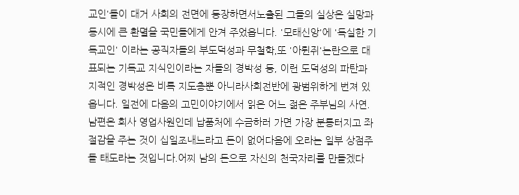교인'들이 대거 사회의 전면에 등장하면서노출된 그들의 실상은 실망과 동시에 큰 환멸을 국민들에게 안겨 주었읍니다. '모태신앙'에 '독실한 기독교인' 이라는 공직자들의 부도덕성과 무철학,또 '아륀쥐'논란으로 대표되는 기독교 지식인이라는 자들의 경박성 등, 이런 도덕성의 파탄과 지적인 경박성은 비록 지도층뿐 아니라사회전반에 광범위하게 번져 있읍니다. 일전에 다음의 고민이야기에서 읽은 어느 젊은 주부님의 사연.남편은 회사 영업사원인데 납품처에 수금하러 가면 가장 분통터지고 좌절감을 주는 것이 십일조내느라고 돈이 없어다음에 오라는 일부 상점주들 태도라는 것입니다.어찌 남의 돈으로 자신의 천국자리를 만들겠다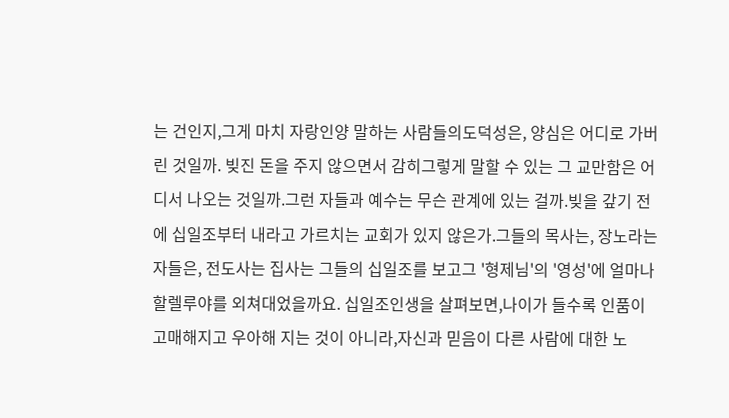는 건인지,그게 마치 자랑인양 말하는 사람들의도덕성은, 양심은 어디로 가버린 것일까. 빚진 돈을 주지 않으면서 감히그렇게 말할 수 있는 그 교만함은 어디서 나오는 것일까.그런 자들과 예수는 무슨 관계에 있는 걸까.빚을 갚기 전에 십일조부터 내라고 가르치는 교회가 있지 않은가.그들의 목사는, 장노라는 자들은, 전도사는 집사는 그들의 십일조를 보고그 '형제님'의 '영성'에 얼마나 할렐루야를 외쳐대었을까요. 십일조인생을 살펴보면,나이가 들수록 인품이 고매해지고 우아해 지는 것이 아니라,자신과 믿음이 다른 사람에 대한 노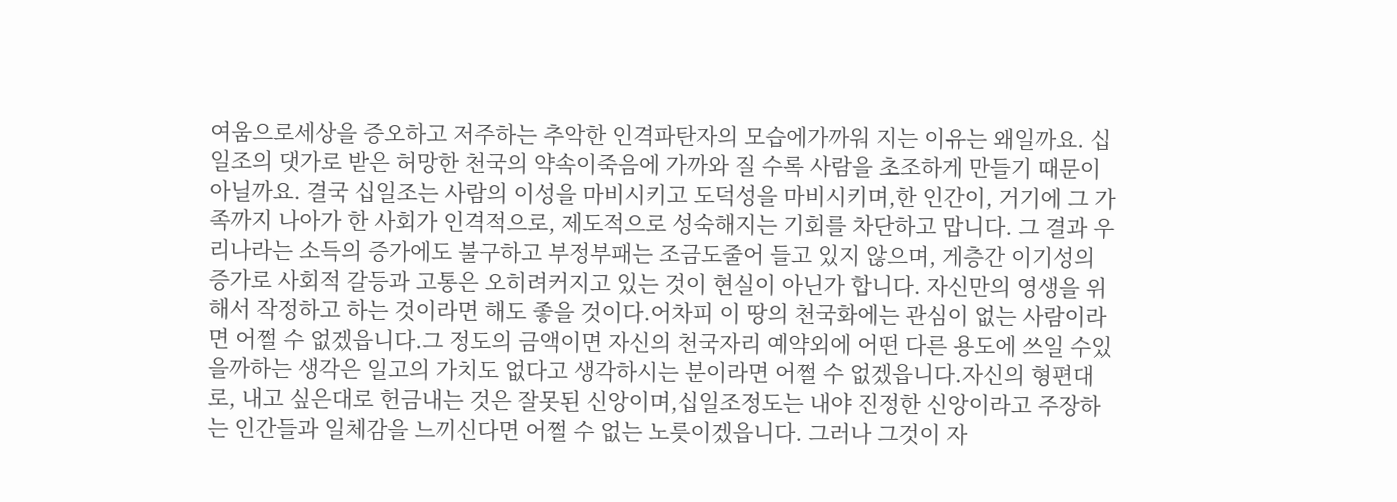여움으로세상을 증오하고 저주하는 추악한 인격파탄자의 모습에가까워 지는 이유는 왜일까요. 십일조의 댓가로 받은 허망한 천국의 약속이죽음에 가까와 질 수록 사람을 초조하게 만들기 때문이 아닐까요. 결국 십일조는 사람의 이성을 마비시키고 도덕성을 마비시키며,한 인간이, 거기에 그 가족까지 나아가 한 사회가 인격적으로, 제도적으로 성숙해지는 기회를 차단하고 맙니다. 그 결과 우리나라는 소득의 증가에도 불구하고 부정부패는 조금도줄어 들고 있지 않으며, 게층간 이기성의 증가로 사회적 갈등과 고통은 오히려커지고 있는 것이 현실이 아닌가 합니다. 자신만의 영생을 위해서 작정하고 하는 것이라면 해도 좋을 것이다.어차피 이 땅의 천국화에는 관심이 없는 사람이라면 어쩔 수 없겠읍니다.그 정도의 금액이면 자신의 천국자리 예약외에 어떤 다른 용도에 쓰일 수있을까하는 생각은 일고의 가치도 없다고 생각하시는 분이라면 어쩔 수 없겠읍니다.자신의 형편대로, 내고 싶은대로 헌금내는 것은 잘못된 신앙이며,십일조정도는 내야 진정한 신앙이라고 주장하는 인간들과 일체감을 느끼신다면 어쩔 수 없는 노릇이겠읍니다. 그러나 그것이 자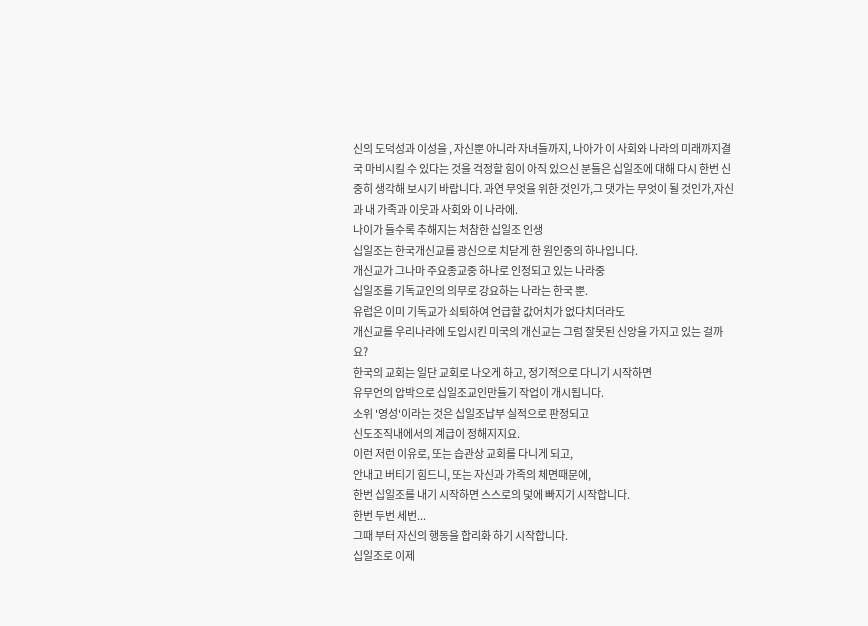신의 도덕성과 이성을 , 자신뿐 아니라 자녀들까지, 나아가 이 사회와 나라의 미래까지결국 마비시킬 수 있다는 것을 걱정할 힘이 아직 있으신 분들은 십일조에 대해 다시 한번 신중히 생각해 보시기 바랍니다. 과연 무엇을 위한 것인가,그 댓가는 무엇이 될 것인가,자신과 내 가족과 이웃과 사회와 이 나라에.
나이가 들수록 추해지는 처참한 십일조 인생
십일조는 한국개신교를 광신으로 치닫게 한 원인중의 하나입니다.
개신교가 그나마 주요종교중 하나로 인정되고 있는 나라중
십일조를 기독교인의 의무로 강요하는 나라는 한국 뿐.
유럽은 이미 기독교가 쇠퇴하여 언급할 값어치가 없다치더라도
개신교를 우리나라에 도입시킨 미국의 개신교는 그럼 잘못된 신앙을 가지고 있는 걸까요?
한국의 교회는 일단 교회로 나오게 하고, 정기적으로 다니기 시작하면
유무언의 압박으로 십일조교인만들기 작업이 개시됩니다.
소위 '영성'이라는 것은 십일조납부 실적으로 판정되고
신도조직내에서의 계급이 정해지지요.
이런 저런 이유로, 또는 습관상 교회를 다니게 되고,
안내고 버티기 힘드니, 또는 자신과 가족의 체면때문에,
한번 십일조를 내기 시작하면 스스로의 덫에 빠지기 시작합니다.
한번 두번 세번...
그때 부터 자신의 행동을 합리화 하기 시작합니다.
십일조로 이제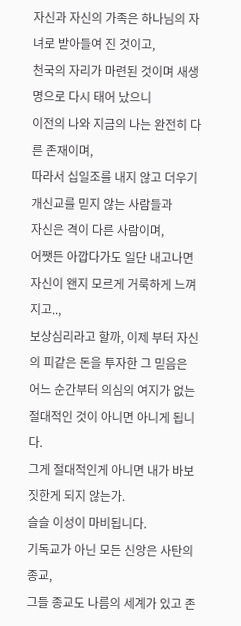자신과 자신의 가족은 하나님의 자녀로 받아들여 진 것이고,
천국의 자리가 마련된 것이며 새생명으로 다시 태어 났으니
이전의 나와 지금의 나는 완전히 다른 존재이며,
따라서 십일조를 내지 않고 더우기 개신교를 믿지 않는 사람들과
자신은 격이 다른 사람이며,
어쨋든 아깝다가도 일단 내고나면 자신이 왠지 모르게 거룩하게 느껴지고..,
보상심리라고 할까, 이제 부터 자신의 피같은 돈을 투자한 그 믿음은
어느 순간부터 의심의 여지가 없는 절대적인 것이 아니면 아니게 됩니다.
그게 절대적인게 아니면 내가 바보짓한게 되지 않는가.
슬슬 이성이 마비됩니다.
기독교가 아닌 모든 신앙은 사탄의 종교,
그들 종교도 나름의 세계가 있고 존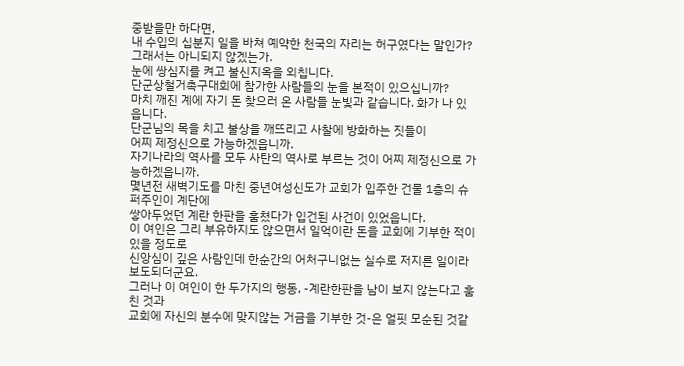중받을만 하다면,
내 수입의 십분지 일을 바쳐 예약한 천국의 자리는 허구였다는 말인가?
그래서는 아니되지 않겠는가.
눈에 쌍심지를 켜고 불신지옥을 외칩니다.
단군상철거촉구대회에 참가한 사람들의 눈을 본적이 있으십니까?
마치 깨진 계에 자기 돈 찾으러 온 사람들 눈빛과 같습니다. 화가 나 있읍니다.
단군님의 목을 치고 불상을 깨뜨리고 사찰에 방화하는 짓들이
어찌 제정신으로 가능하겠읍니까.
자기나라의 역사를 모두 사탄의 역사로 부르는 것이 어찌 제정신으로 가능하겠읍니까.
몇년전 새벽기도를 마친 중년여성신도가 교회가 입주한 건물 1층의 슈퍼주인이 계단에
쌓아두었던 계란 한판을 훔쳤다가 입건된 사건이 있었읍니다.
이 여인은 그리 부유하지도 않으면서 일억이란 돈을 교회에 기부한 적이 있을 정도로
신앙심이 깊은 사람인데 한순간의 어처구니없는 실수로 저지른 일이라 보도되더군요.
그러나 이 여인이 한 두가지의 행동, -계란한판을 남이 보지 않는다고 훔친 것과
교회에 자신의 분수에 맞지않는 거금을 기부한 것-은 얼핏 모순된 것같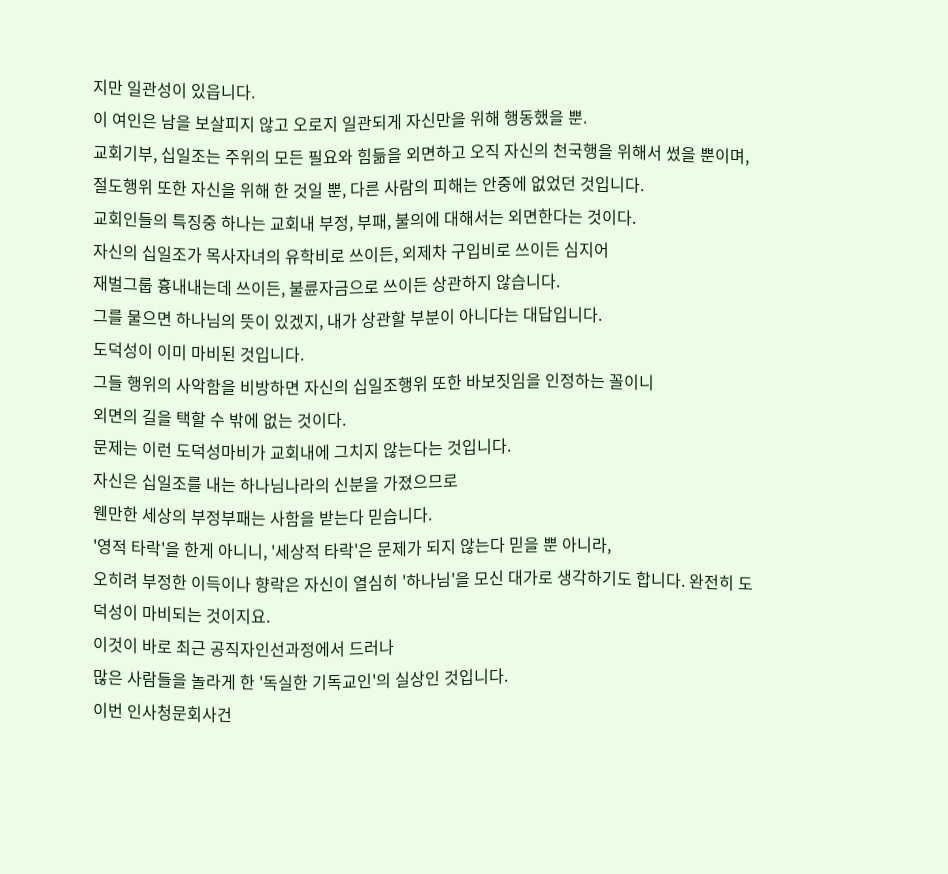지만 일관성이 있읍니다.
이 여인은 남을 보살피지 않고 오로지 일관되게 자신만을 위해 행동했을 뿐.
교회기부, 십일조는 주위의 모든 필요와 힘듦을 외면하고 오직 자신의 천국행을 위해서 썼을 뿐이며,
절도행위 또한 자신을 위해 한 것일 뿐, 다른 사람의 피해는 안중에 없었던 것입니다.
교회인들의 특징중 하나는 교회내 부정, 부패, 불의에 대해서는 외면한다는 것이다.
자신의 십일조가 목사자녀의 유학비로 쓰이든, 외제차 구입비로 쓰이든 심지어
재벌그룹 흉내내는데 쓰이든, 불륜자금으로 쓰이든 상관하지 않습니다.
그를 물으면 하나님의 뜻이 있겠지, 내가 상관할 부분이 아니다는 대답입니다.
도덕성이 이미 마비된 것입니다.
그들 행위의 사악함을 비방하면 자신의 십일조행위 또한 바보짓임을 인정하는 꼴이니
외면의 길을 택할 수 밖에 없는 것이다.
문제는 이런 도덕성마비가 교회내에 그치지 않는다는 것입니다.
자신은 십일조를 내는 하나님나라의 신분을 가졌으므로
웬만한 세상의 부정부패는 사함을 받는다 믿습니다.
'영적 타락'을 한게 아니니, '세상적 타락'은 문제가 되지 않는다 믿을 뿐 아니라,
오히려 부정한 이득이나 향락은 자신이 열심히 '하나님'을 모신 대가로 생각하기도 합니다. 완전히 도덕성이 마비되는 것이지요.
이것이 바로 최근 공직자인선과정에서 드러나
많은 사람들을 놀라게 한 '독실한 기독교인'의 실상인 것입니다.
이번 인사청문회사건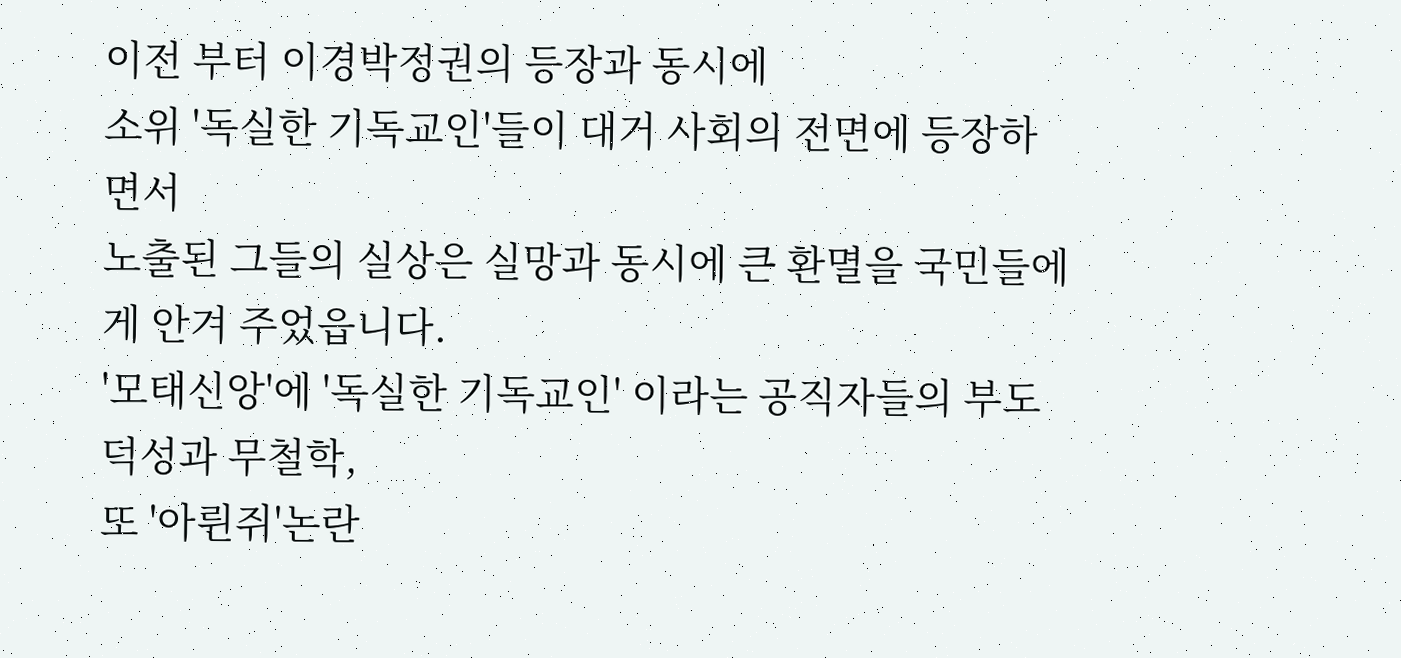이전 부터 이경박정권의 등장과 동시에
소위 '독실한 기독교인'들이 대거 사회의 전면에 등장하면서
노출된 그들의 실상은 실망과 동시에 큰 환멸을 국민들에게 안겨 주었읍니다.
'모태신앙'에 '독실한 기독교인' 이라는 공직자들의 부도덕성과 무철학,
또 '아륀쥐'논란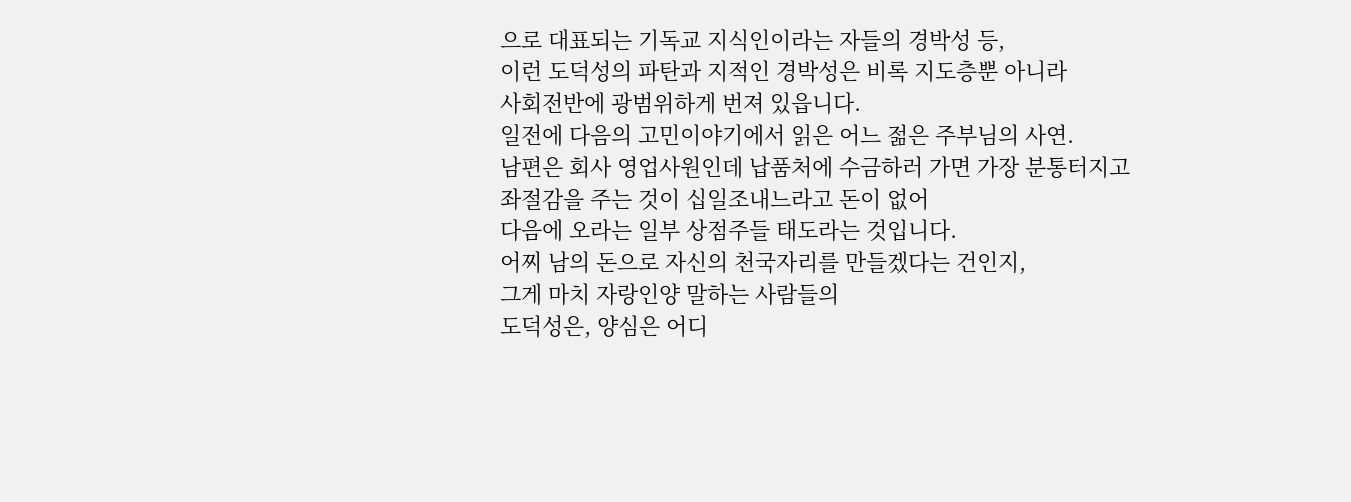으로 대표되는 기독교 지식인이라는 자들의 경박성 등,
이런 도덕성의 파탄과 지적인 경박성은 비록 지도층뿐 아니라
사회전반에 광범위하게 번져 있읍니다.
일전에 다음의 고민이야기에서 읽은 어느 젊은 주부님의 사연.
남편은 회사 영업사원인데 납품처에 수금하러 가면 가장 분통터지고
좌절감을 주는 것이 십일조내느라고 돈이 없어
다음에 오라는 일부 상점주들 태도라는 것입니다.
어찌 남의 돈으로 자신의 천국자리를 만들겠다는 건인지,
그게 마치 자랑인양 말하는 사람들의
도덕성은, 양심은 어디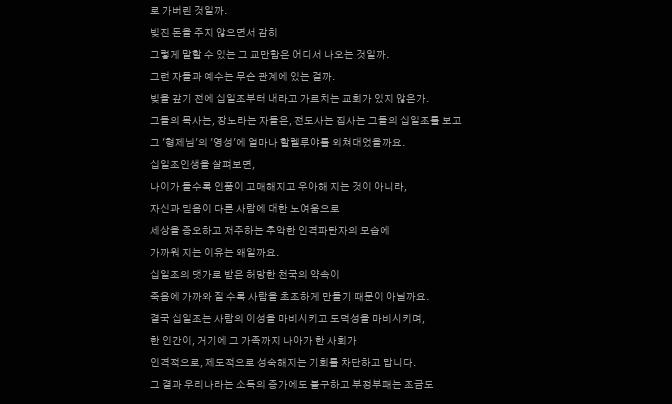로 가버린 것일까.
빚진 돈을 주지 않으면서 감히
그렇게 말할 수 있는 그 교만함은 어디서 나오는 것일까.
그런 자들과 예수는 무슨 관계에 있는 걸까.
빚을 갚기 전에 십일조부터 내라고 가르치는 교회가 있지 않은가.
그들의 목사는, 장노라는 자들은, 전도사는 집사는 그들의 십일조를 보고
그 '형제님'의 '영성'에 얼마나 할렐루야를 외쳐대었을까요.
십일조인생을 살펴보면,
나이가 들수록 인품이 고매해지고 우아해 지는 것이 아니라,
자신과 믿음이 다른 사람에 대한 노여움으로
세상을 증오하고 저주하는 추악한 인격파탄자의 모습에
가까워 지는 이유는 왜일까요.
십일조의 댓가로 받은 허망한 천국의 약속이
죽음에 가까와 질 수록 사람을 초조하게 만들기 때문이 아닐까요.
결국 십일조는 사람의 이성을 마비시키고 도덕성을 마비시키며,
한 인간이, 거기에 그 가족까지 나아가 한 사회가
인격적으로, 제도적으로 성숙해지는 기회를 차단하고 맙니다.
그 결과 우리나라는 소득의 증가에도 불구하고 부정부패는 조금도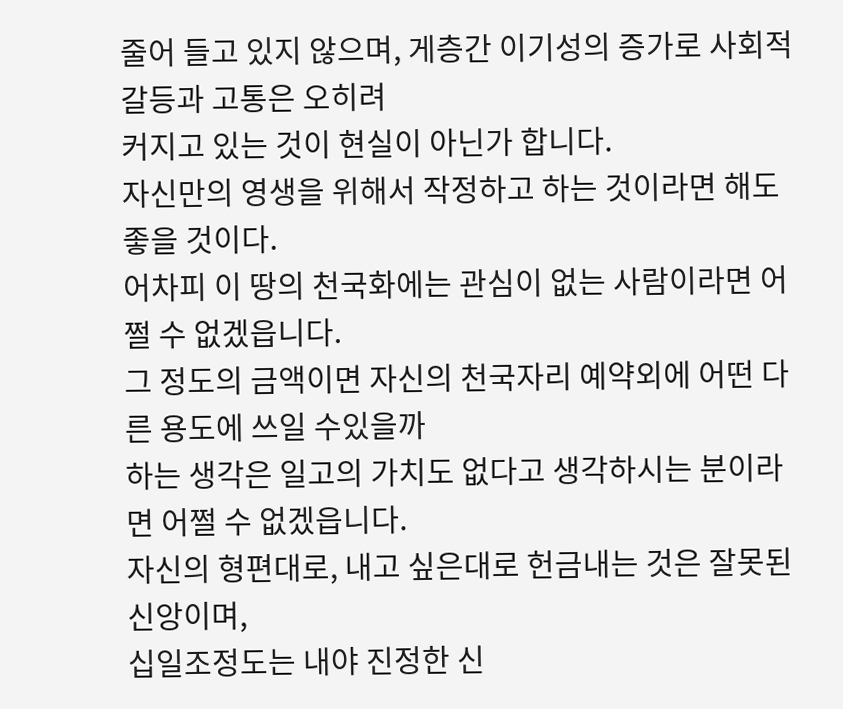줄어 들고 있지 않으며, 게층간 이기성의 증가로 사회적 갈등과 고통은 오히려
커지고 있는 것이 현실이 아닌가 합니다.
자신만의 영생을 위해서 작정하고 하는 것이라면 해도 좋을 것이다.
어차피 이 땅의 천국화에는 관심이 없는 사람이라면 어쩔 수 없겠읍니다.
그 정도의 금액이면 자신의 천국자리 예약외에 어떤 다른 용도에 쓰일 수있을까
하는 생각은 일고의 가치도 없다고 생각하시는 분이라면 어쩔 수 없겠읍니다.
자신의 형편대로, 내고 싶은대로 헌금내는 것은 잘못된 신앙이며,
십일조정도는 내야 진정한 신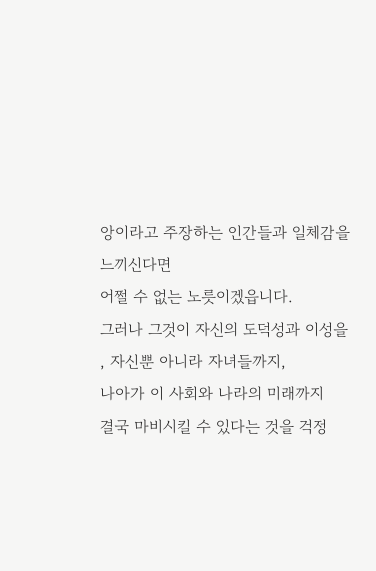앙이라고 주장하는 인간들과 일체감을 느끼신다면
어쩔 수 없는 노릇이겠읍니다.
그러나 그것이 자신의 도덕성과 이성을 , 자신뿐 아니라 자녀들까지,
나아가 이 사회와 나라의 미래까지
결국 마비시킬 수 있다는 것을 걱정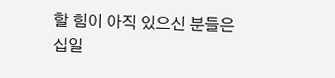할 힘이 아직 있으신 분들은
십일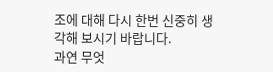조에 대해 다시 한번 신중히 생각해 보시기 바랍니다.
과연 무엇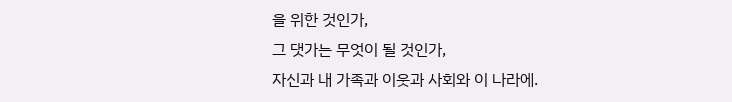을 위한 것인가,
그 댓가는 무엇이 될 것인가,
자신과 내 가족과 이웃과 사회와 이 나라에.